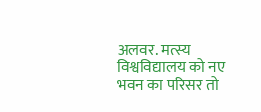अलवर. मत्स्य विश्वविद्यालय को नए भवन का परिसर तो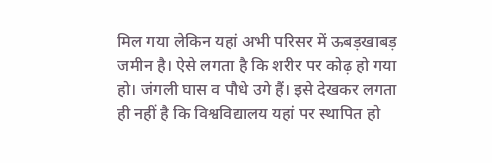मिल गया लेकिन यहां अभी परिसर में ऊबड़खाबड़ जमीन है। ऐसे लगता है कि शरीर पर कोढ़ हो गया हो। जंगली घास व पौधे उगे हैं। इसे देखकर लगता ही नहीं है कि विश्वविद्यालय यहां पर स्थापित हो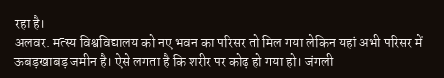रहा है।
अलवर. मत्स्य विश्वविद्यालय को नए भवन का परिसर तो मिल गया लेकिन यहां अभी परिसर में ऊबड़खाबड़ जमीन है। ऐसे लगता है कि शरीर पर कोढ़ हो गया हो। जंगली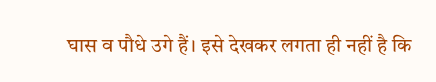घास व पौधे उगे हैं। इसे देखकर लगता ही नहीं है कि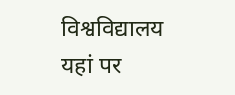विश्वविद्यालय यहां पर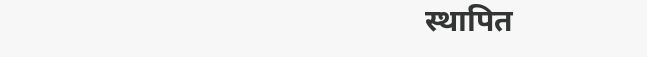स्थापित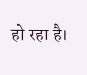हो रहा है।